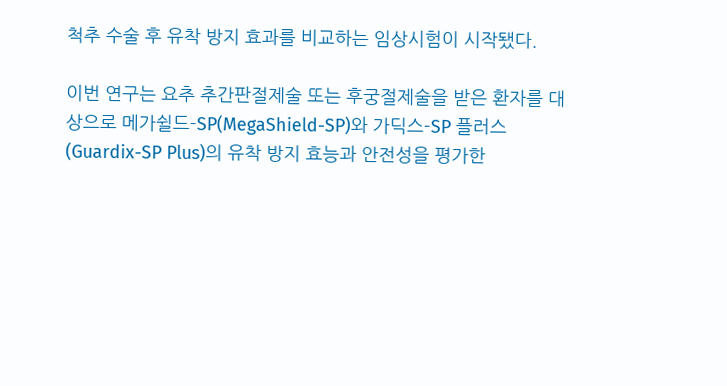척추 수술 후 유착 방지 효과를 비교하는 임상시험이 시작됐다.

이번 연구는 요추 추간판절제술 또는 후궁절제술을 받은 환자를 대상으로 메가쉴드-SP(MegaShield-SP)와 가딕스-SP 플러스(Guardix-SP Plus)의 유착 방지 효능과 안전성을 평가한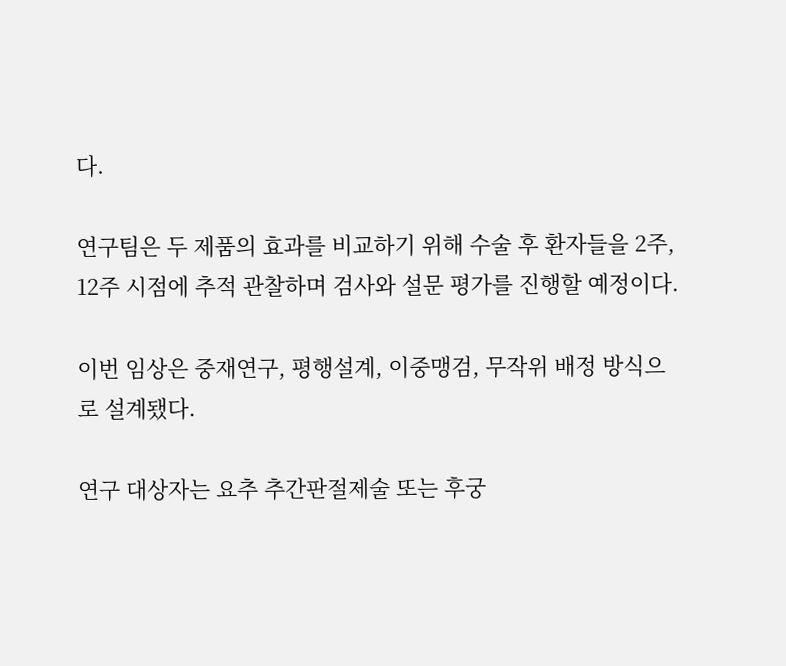다.

연구팀은 두 제품의 효과를 비교하기 위해 수술 후 환자들을 2주, 12주 시점에 추적 관찰하며 검사와 설문 평가를 진행할 예정이다.

이번 임상은 중재연구, 평행설계, 이중맹검, 무작위 배정 방식으로 설계됐다.

연구 대상자는 요추 추간판절제술 또는 후궁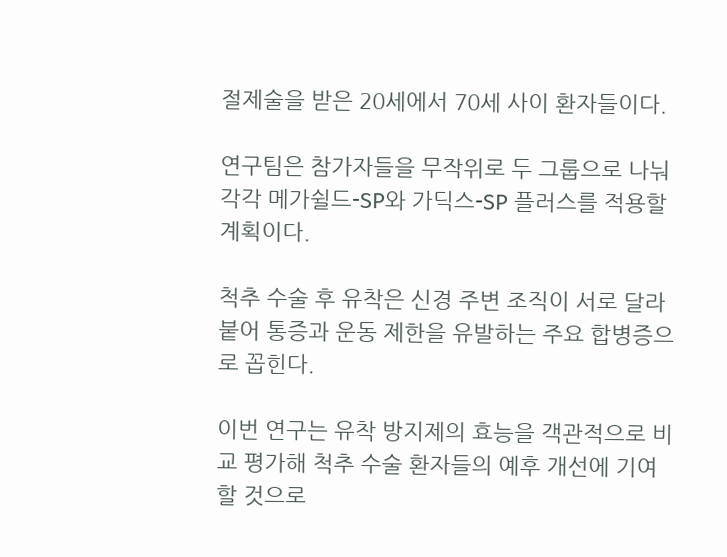절제술을 받은 20세에서 70세 사이 환자들이다.

연구팀은 참가자들을 무작위로 두 그룹으로 나눠 각각 메가쉴드-SP와 가딕스-SP 플러스를 적용할 계획이다.

척추 수술 후 유착은 신경 주변 조직이 서로 달라붙어 통증과 운동 제한을 유발하는 주요 합병증으로 꼽힌다.

이번 연구는 유착 방지제의 효능을 객관적으로 비교 평가해 척추 수술 환자들의 예후 개선에 기여할 것으로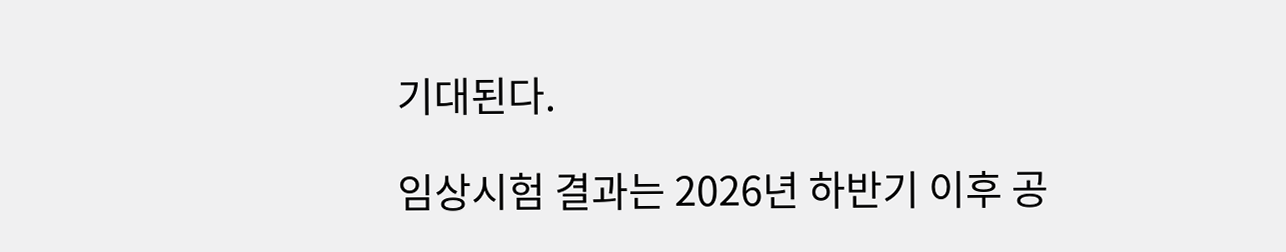기대된다.

임상시험 결과는 2026년 하반기 이후 공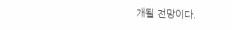개될 전망이다.